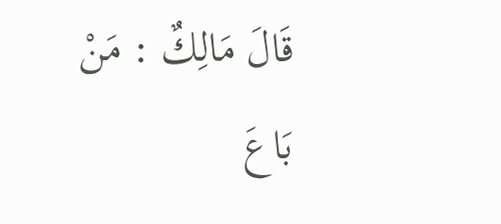قَالَ مَالِكٌ : مَنْ بَاعَ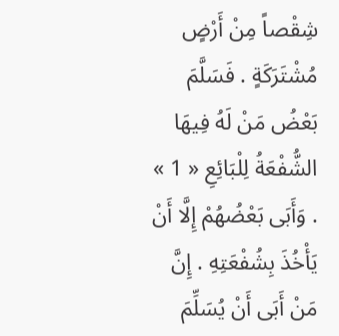شِقْصاً مِنْ أَرْضٍ مُشْتَرَكَةٍ . فَسَلَّمَ بَعْضُ مَنْ لَهُ فِيهَا الشُّفْعَةُ لِلْبَائِعِ « 1 » . وَأَبَى بَعْضُهُمْ إِلَّا أَنْ يَأْخُذَ بِشُفْعَتِهِ . إِنَّ مَنْ أَبَى أَنْ يُسَلِّمَ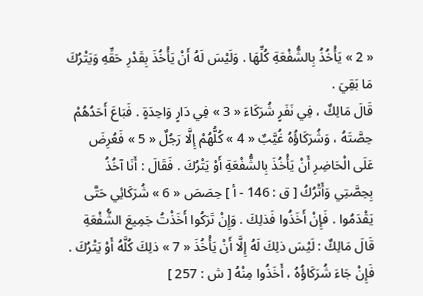« 2 » يَأْخُذُ بِالشُّفْعَةِ كُلِّهَا . وَلَيْسَ لَهُ أَنْ يَأْخُذَ بِقَدْرِ حَقِّهِ وَيَتْرُكَ مَا بَقِيَ .
قَالَ مَالِكٌ ، فِي نَفَرٍ شُرَكَاءَ « 3 » فِي دَارٍ وَاحِدَةٍ . فَبَاعَ أَحَدُهُمْ حِصَّتَهُ ، وَشُرَكَاؤُهُ غُيَّبٌ « 4 » كُلُّهُمْ إِلَّا رَجُلٌ « 5 » فَعُرِضَ عَلَى الْحَاضِرِ أَنْ يَأْخُذَ بِالشُّفْعَةِ أَوْ يَتْرُكَ . فَقَالَ : أَنَا آخُذُ بِحِصَّتِي وَأَتْرُكُ [ ق : 146 - أ ] حِصَصَ « 6 » شُرَكَائِي حَتَّى يَقْدَمُوا . فَإِنْ أَخَذُوا فَذلِكَ . وَإِنْ تَرَكُوا أَخَذْتُ جَمِيعَ الشُّفْعَةِ قَالَ مَالِكٌ : لَيْسَ ذلِكَ لَهُ إِلَّا أَنْ يَأْخُذَ « 7 » ذلِكَ كُلَّهُ أَوْ يَتْرُكَ . فَإِنْ جَاءَ شُرَكَاؤُهُ ، أَخَذُوا مِنْهُ [ ش : 257 ]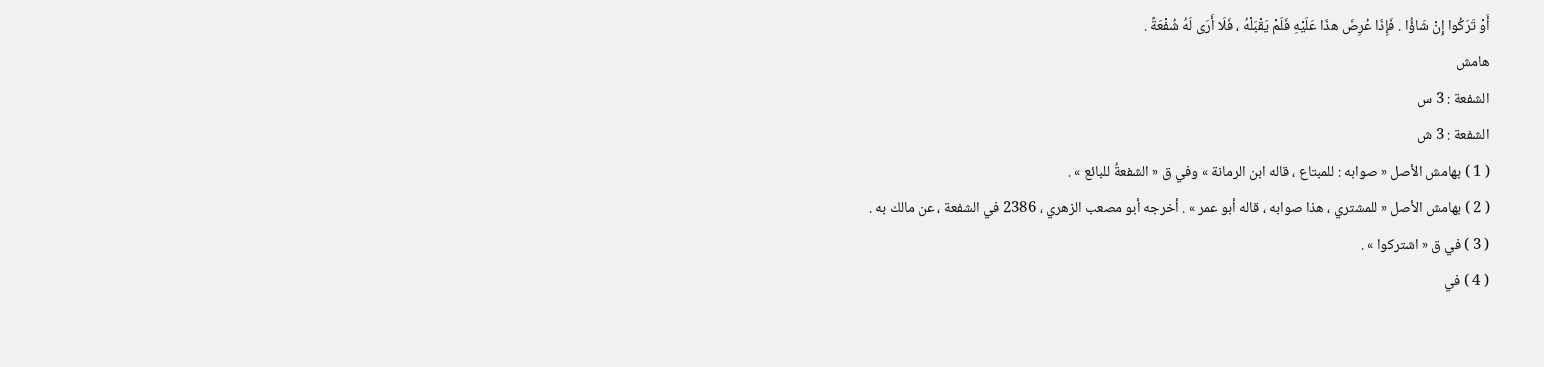أَوْ تَرَكُوا إِنْ شَاؤُا . فَإِذَا عُرِضَ هذَا عَلَيْهِ فَلَمْ يَقْبَلْهُ ، فَلَا أَرَى لَهُ شُفْعَةً .
هامش
الشفعة : 3 س
الشفعة : 3 ش
( 1 ) بهامش الأصل « صوابه : للمبتاع ، قاله ابن الرمانة » وفي ق « الشفعةُ للبائع » .
( 2 ) بهامش الأصل « للمشتري ، هذا صوابه ، قاله أبو عمر » . أخرجه أبو مصعب الزهري ، 2386 في الشفعة ، عن مالك به .
( 3 ) في ق « اشتركوا » .
( 4 ) في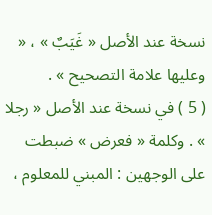نسخة عند الأصل « غَيَبٌ » ، « وعليها علامة التصحيح » .
( 5 ) في نسخة عند الأصل « رجلا » . وكلمة « فعرض » ضبطت على الوجهين : المبني للمعلوم ،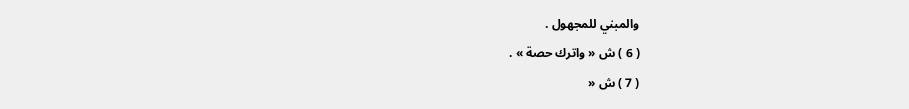والمبني للمجهول .
( 6 ) ش « واترك حصة » .
( 7 ) ش «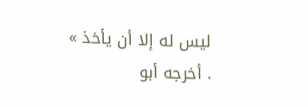ليس له إلا أن يأخذ » . أخرجه أبو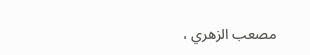مصعب الزهري ،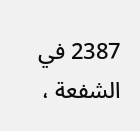2387 في الشفعة ،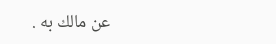عن مالك به .